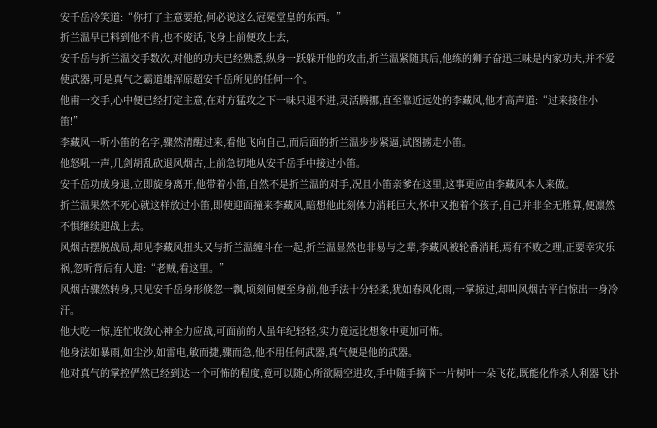安千岳冷笑道:“你打了主意要抢,何必说这么冠冕堂皇的东西。”
折兰温早已料到他不肯,也不废话,飞身上前便攻上去,
安千岳与折兰温交手数次,对他的功夫已经熟悉,纵身一跃躲开他的攻击,折兰温紧随其后,他练的狮子奋迅三味是内家功夫,并不爱使武器,可是真气之霸道雄浑原超安千岳所见的任何一个。
他甫一交手,心中便已经打定主意,在对方猛攻之下一味只退不进,灵活腾挪,直至靠近远处的李藏风,他才高声道:“过来接住小笛!”
李藏风一听小笛的名字,骤然清醒过来,看他飞向自己,而后面的折兰温步步紧逼,试图掳走小笛。
他怒吼一声,几剑胡乱砍退风烟古,上前急切地从安千岳手中接过小笛。
安千岳功成身退,立即旋身离开,他带着小笛,自然不是折兰温的对手,况且小笛亲爹在这里,这事更应由李藏风本人来做。
折兰温果然不死心就这样放过小笛,即使迎面撞来李藏风,暗想他此刻体力消耗巨大,怀中又抱着个孩子,自己并非全无胜算,便凛然不惧继续迎战上去。
风烟古摆脱战局,却见李藏风扭头又与折兰温缠斗在一起,折兰温显然也非易与之辈,李藏风被轮番消耗,焉有不败之理,正要幸灾乐祸,忽听背后有人道:“老贼,看这里。”
风烟古骤然转身,只见安千岳身形倏忽一飘,顷刻间便至身前,他手法十分轻柔,犹如春风化雨,一掌掠过,却叫风烟古平白惊出一身冷汗。
他大吃一惊,连忙收敛心神全力应战,可面前的人虽年纪轻轻,实力竟远比想象中更加可怖。
他身法如暴雨,如尘沙,如雷电,敏而捷,骤而急,他不用任何武器,真气便是他的武器。
他对真气的掌控俨然已经到达一个可怖的程度,竟可以随心所欲隔空进攻,手中随手摘下一片树叶一朵飞花,既能化作杀人利器飞扑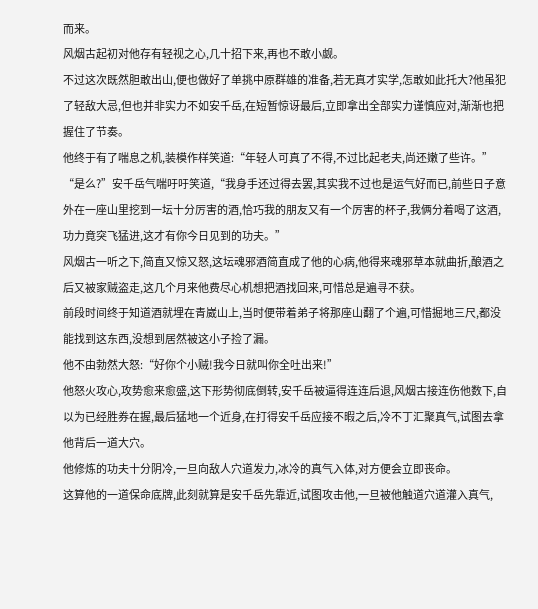而来。
风烟古起初对他存有轻视之心,几十招下来,再也不敢小觑。
不过这次既然胆敢出山,便也做好了单挑中原群雄的准备,若无真才实学,怎敢如此托大?他虽犯了轻敌大忌,但也并非实力不如安千岳,在短暂惊讶最后,立即拿出全部实力谨慎应对,渐渐也把握住了节奏。
他终于有了喘息之机,装模作样笑道:“年轻人可真了不得,不过比起老夫,尚还嫩了些许。”
“是么?”安千岳气喘吁吁笑道,“我身手还过得去罢,其实我不过也是运气好而已,前些日子意外在一座山里挖到一坛十分厉害的酒,恰巧我的朋友又有一个厉害的杯子,我俩分着喝了这酒,功力竟突飞猛进,这才有你今日见到的功夫。”
风烟古一听之下,简直又惊又怒,这坛魂邪酒简直成了他的心病,他得来魂邪草本就曲折,酿酒之后又被家贼盗走,这几个月来他费尽心机想把酒找回来,可惜总是遍寻不获。
前段时间终于知道酒就埋在青崴山上,当时便带着弟子将那座山翻了个遍,可惜掘地三尺,都没能找到这东西,没想到居然被这小子捡了漏。
他不由勃然大怒:“好你个小贼!我今日就叫你全吐出来!”
他怒火攻心,攻势愈来愈盛,这下形势彻底倒转,安千岳被逼得连连后退,风烟古接连伤他数下,自以为已经胜券在握,最后猛地一个近身,在打得安千岳应接不暇之后,冷不丁汇聚真气,试图去拿他背后一道大穴。
他修炼的功夫十分阴冷,一旦向敌人穴道发力,冰冷的真气入体,对方便会立即丧命。
这算他的一道保命底牌,此刻就算是安千岳先靠近,试图攻击他,一旦被他触道穴道灌入真气,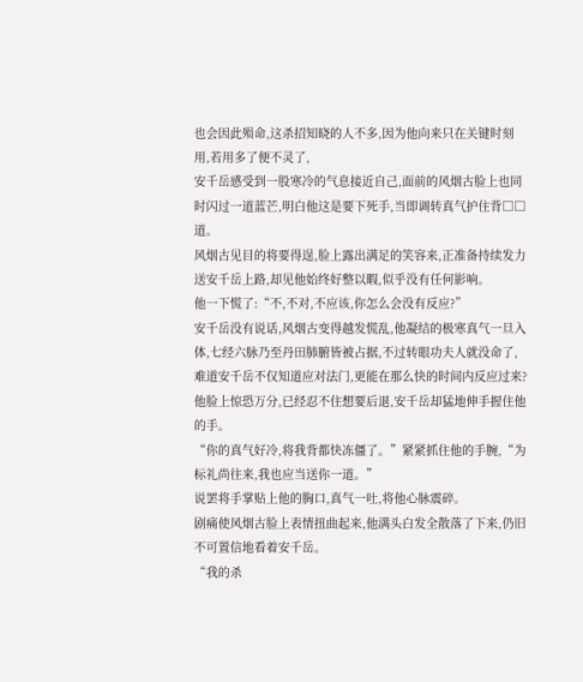也会因此殒命,这杀招知晓的人不多,因为他向来只在关键时刻用,若用多了便不灵了,
安千岳感受到一股寒冷的气息接近自己,面前的风烟古脸上也同时闪过一道蓝芒,明白他这是要下死手,当即调转真气护住背□□道。
风烟古见目的将要得逞,脸上露出满足的笑容来,正准备持续发力送安千岳上路,却见他始终好整以暇,似乎没有任何影响。
他一下慌了:“不,不对,不应该,你怎么会没有反应?”
安千岳没有说话,风烟古变得越发慌乱,他凝结的极寒真气一旦入体,七经六脉乃至丹田肺腑皆被占据,不过转眼功夫人就没命了,难道安千岳不仅知道应对法门,更能在那么快的时间内反应过来?
他脸上惊恐万分,已经忍不住想要后退,安千岳却猛地伸手握住他的手。
“你的真气好冷,将我背都快冻僵了。”紧紧抓住他的手腕,“为标礼尚往来,我也应当送你一道。”
说罢将手掌贴上他的胸口,真气一吐,将他心脉震碎。
剧痛使风烟古脸上表情扭曲起来,他满头白发全散落了下来,仍旧不可置信地看着安千岳。
“我的杀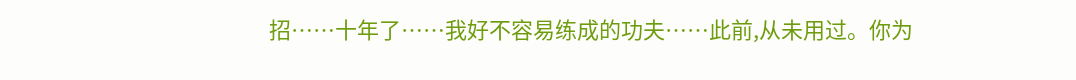招……十年了……我好不容易练成的功夫……此前,从未用过。你为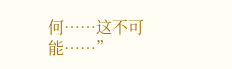何……这不可能……”